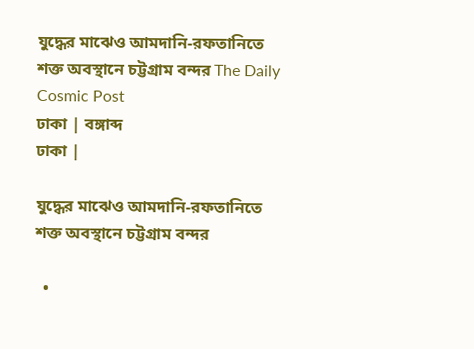যুদ্ধের মাঝেও আমদানি-রফতানিতে শক্ত অবস্থানে চট্টগ্রাম বন্দর The Daily Cosmic Post
ঢাকা | বঙ্গাব্দ
ঢাকা |

যুদ্ধের মাঝেও আমদানি-রফতানিতে শক্ত অবস্থানে চট্টগ্রাম বন্দর

  •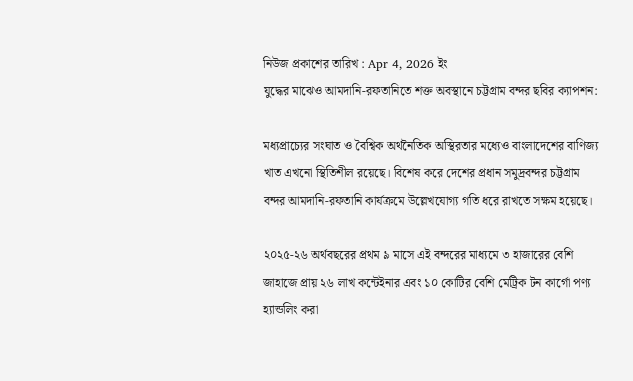নিউজ প্রকাশের তারিখ : Apr 4, 2026 ইং
যুদ্ধের মাঝেও আমদানি-রফতানিতে শক্ত অবস্থানে চট্টগ্রাম বন্দর ছবির ক্যাপশন:

মধ্যপ্রাচ্যের সংঘাত ও বৈশ্বিক অর্থনৈতিক অস্থিরতার মধ্যেও বাংলাদেশের বাণিজ্য খাত এখনো স্থিতিশীল রয়েছে। বিশেষ করে দেশের প্রধান সমুদ্রবন্দর চট্টগ্রাম বন্দর আমদানি-রফতানি কার্যক্রমে উল্লেখযোগ্য গতি ধরে রাখতে সক্ষম হয়েছে।

২০২৫-২৬ অর্থবছরের প্রথম ৯ মাসে এই বন্দরের মাধ্যমে ৩ হাজারের বেশি জাহাজে প্রায় ২৬ লাখ কন্টেইনার এবং ১০ কোটির বেশি মেট্রিক টন কার্গো পণ্য হ্যান্ডলিং করা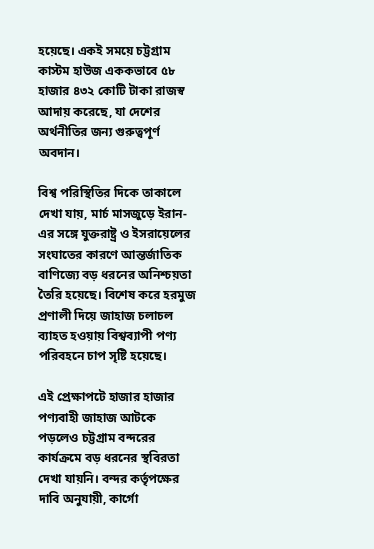হয়েছে। একই সময়ে চট্টগ্রাম কাস্টম হাউজ এককভাবে ৫৮ হাজার ৪৩২ কোটি টাকা রাজস্ব আদায় করেছে, যা দেশের অর্থনীতির জন্য গুরুত্বপূর্ণ অবদান।

বিশ্ব পরিস্থিতির দিকে তাকালে দেখা যায়, মার্চ মাসজুড়ে ইরান-এর সঙ্গে যুক্তরাষ্ট্র ও ইসরায়েলের সংঘাতের কারণে আন্তর্জাতিক বাণিজ্যে বড় ধরনের অনিশ্চয়তা তৈরি হয়েছে। বিশেষ করে হরমুজ প্রণালী দিয়ে জাহাজ চলাচল ব্যাহত হওয়ায় বিশ্বব্যাপী পণ্য পরিবহনে চাপ সৃষ্টি হয়েছে।

এই প্রেক্ষাপটে হাজার হাজার পণ্যবাহী জাহাজ আটকে পড়লেও চট্টগ্রাম বন্দরের কার্যক্রমে বড় ধরনের স্থবিরতা দেখা যায়নি। বন্দর কর্তৃপক্ষের দাবি অনুযায়ী, কার্গো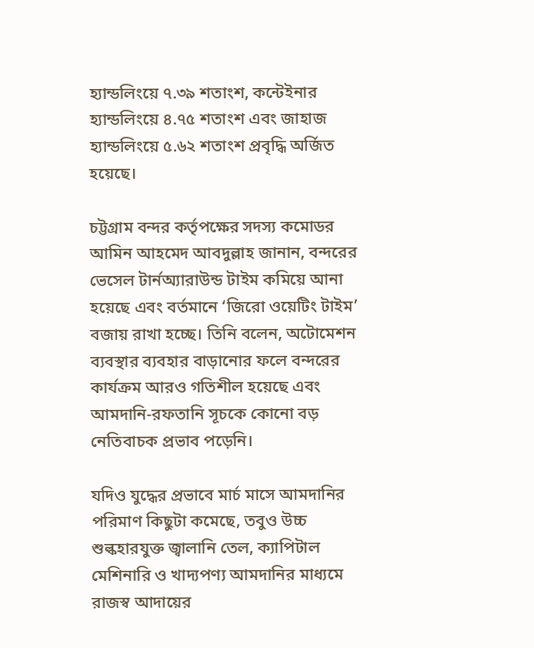হ্যান্ডলিংয়ে ৭.৩৯ শতাংশ, কন্টেইনার হ্যান্ডলিংয়ে ৪.৭৫ শতাংশ এবং জাহাজ হ্যান্ডলিংয়ে ৫.৬২ শতাংশ প্রবৃদ্ধি অর্জিত হয়েছে।

চট্টগ্রাম বন্দর কর্তৃপক্ষের সদস্য কমোডর আমিন আহমেদ আবদুল্লাহ জানান, বন্দরের ভেসেল টার্নঅ্যারাউন্ড টাইম কমিয়ে আনা হয়েছে এবং বর্তমানে ‘জিরো ওয়েটিং টাইম’ বজায় রাখা হচ্ছে। তিনি বলেন, অটোমেশন ব্যবস্থার ব্যবহার বাড়ানোর ফলে বন্দরের কার্যক্রম আরও গতিশীল হয়েছে এবং আমদানি-রফতানি সূচকে কোনো বড় নেতিবাচক প্রভাব পড়েনি।

যদিও যুদ্ধের প্রভাবে মার্চ মাসে আমদানির পরিমাণ কিছুটা কমেছে, তবুও উচ্চ শুল্কহারযুক্ত জ্বালানি তেল, ক্যাপিটাল মেশিনারি ও খাদ্যপণ্য আমদানির মাধ্যমে রাজস্ব আদায়ের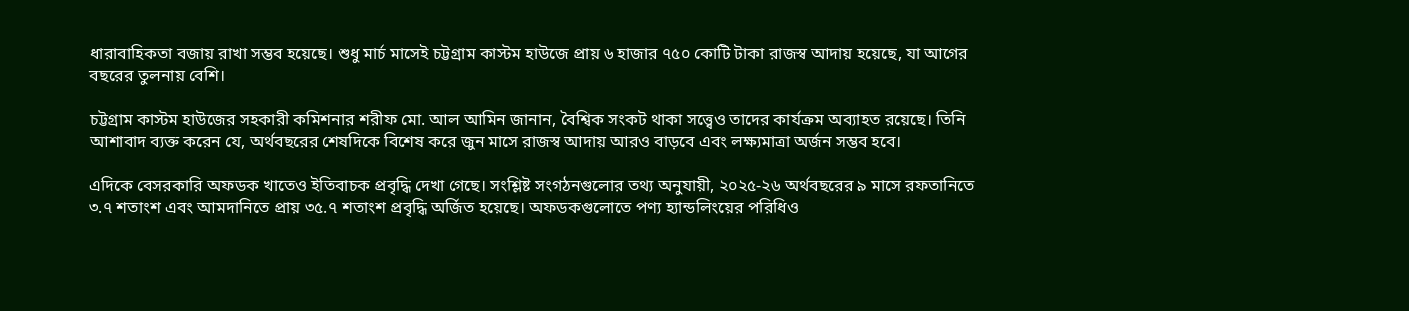ধারাবাহিকতা বজায় রাখা সম্ভব হয়েছে। শুধু মার্চ মাসেই চট্টগ্রাম কাস্টম হাউজে প্রায় ৬ হাজার ৭৫০ কোটি টাকা রাজস্ব আদায় হয়েছে, যা আগের বছরের তুলনায় বেশি।

চট্টগ্রাম কাস্টম হাউজের সহকারী কমিশনার শরীফ মো. আল আমিন জানান, বৈশ্বিক সংকট থাকা সত্ত্বেও তাদের কার্যক্রম অব্যাহত রয়েছে। তিনি আশাবাদ ব্যক্ত করেন যে, অর্থবছরের শেষদিকে বিশেষ করে জুন মাসে রাজস্ব আদায় আরও বাড়বে এবং লক্ষ্যমাত্রা অর্জন সম্ভব হবে।

এদিকে বেসরকারি অফডক খাতেও ইতিবাচক প্রবৃদ্ধি দেখা গেছে। সংশ্লিষ্ট সংগঠনগুলোর তথ্য অনুযায়ী, ২০২৫-২৬ অর্থবছরের ৯ মাসে রফতানিতে ৩.৭ শতাংশ এবং আমদানিতে প্রায় ৩৫.৭ শতাংশ প্রবৃদ্ধি অর্জিত হয়েছে। অফডকগুলোতে পণ্য হ্যান্ডলিংয়ের পরিধিও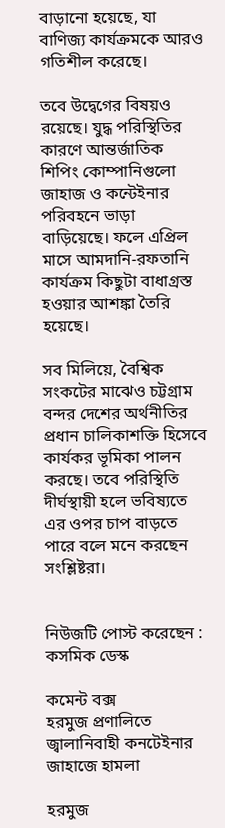বাড়ানো হয়েছে, যা বাণিজ্য কার্যক্রমকে আরও গতিশীল করেছে।

তবে উদ্বেগের বিষয়ও রয়েছে। যুদ্ধ পরিস্থিতির কারণে আন্তর্জাতিক শিপিং কোম্পানিগুলো জাহাজ ও কন্টেইনার পরিবহনে ভাড়া বাড়িয়েছে। ফলে এপ্রিল মাসে আমদানি-রফতানি কার্যক্রম কিছুটা বাধাগ্রস্ত হওয়ার আশঙ্কা তৈরি হয়েছে।

সব মিলিয়ে, বৈশ্বিক সংকটের মাঝেও চট্টগ্রাম বন্দর দেশের অর্থনীতির প্রধান চালিকাশক্তি হিসেবে কার্যকর ভূমিকা পালন করছে। তবে পরিস্থিতি দীর্ঘস্থায়ী হলে ভবিষ্যতে এর ওপর চাপ বাড়তে পারে বলে মনে করছেন সংশ্লিষ্টরা।


নিউজটি পোস্ট করেছেন : কসমিক ডেস্ক

কমেন্ট বক্স
হরমুজ প্রণালিতে জ্বালানিবাহী কনটেইনার জাহাজে হামলা

হরমুজ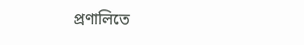প্রণালিতে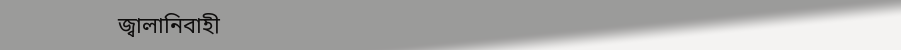জ্বালানিবাহী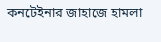কনটেইনার জাহাজে হামলা